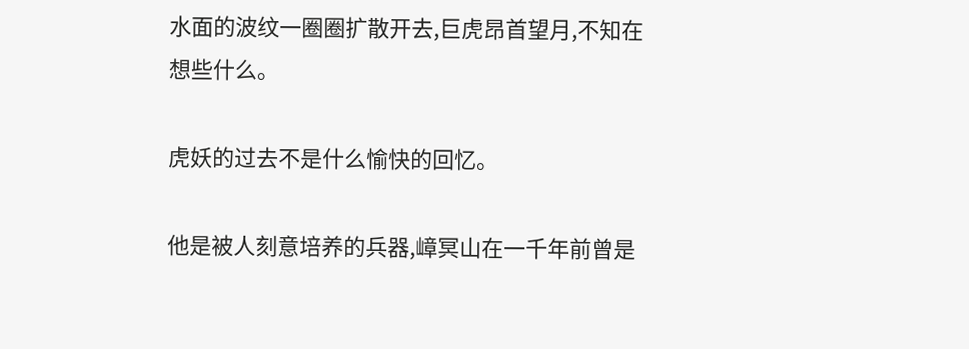水面的波纹一圈圈扩散开去,巨虎昂首望月,不知在想些什么。

虎妖的过去不是什么愉快的回忆。

他是被人刻意培养的兵器,嶂冥山在一千年前曾是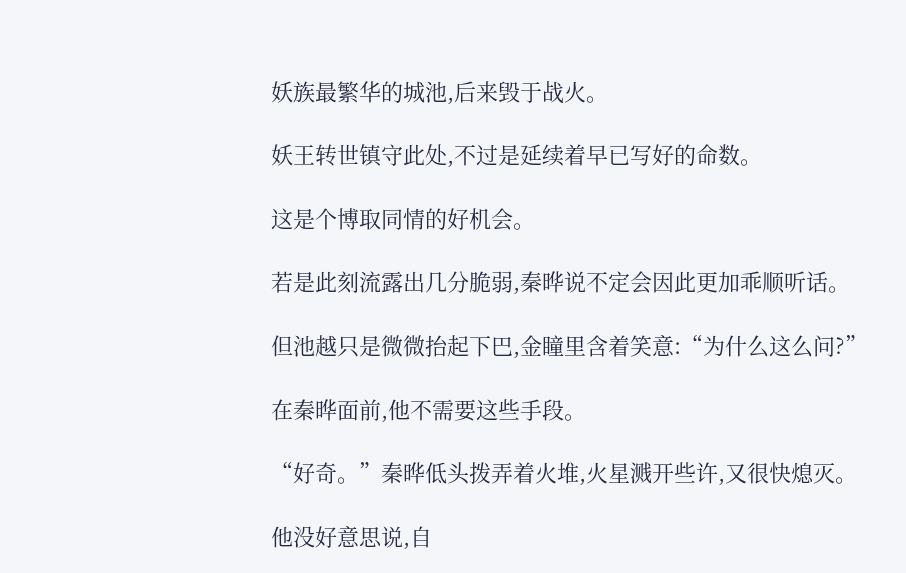妖族最繁华的城池,后来毁于战火。

妖王转世镇守此处,不过是延续着早已写好的命数。

这是个博取同情的好机会。

若是此刻流露出几分脆弱,秦晔说不定会因此更加乖顺听话。

但池越只是微微抬起下巴,金瞳里含着笑意:“为什么这么问?”

在秦晔面前,他不需要这些手段。

“好奇。”秦晔低头拨弄着火堆,火星溅开些许,又很快熄灭。

他没好意思说,自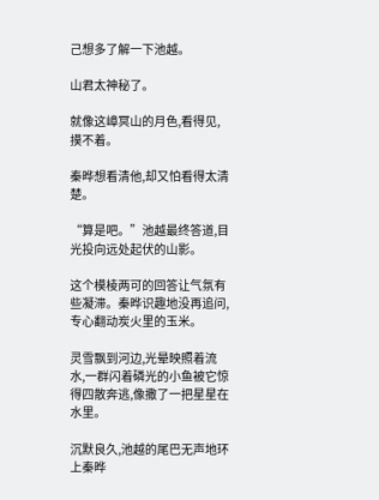己想多了解一下池越。

山君太神秘了。

就像这嶂冥山的月色,看得见,摸不着。

秦晔想看清他,却又怕看得太清楚。

“算是吧。”池越最终答道,目光投向远处起伏的山影。

这个模棱两可的回答让气氛有些凝滞。秦晔识趣地没再追问,专心翻动炭火里的玉米。

灵雪飘到河边,光晕映照着流水,一群闪着磷光的小鱼被它惊得四散奔逃,像撒了一把星星在水里。

沉默良久,池越的尾巴无声地环上秦晔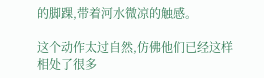的脚踝,带着河水微凉的触感。

这个动作太过自然,仿佛他们已经这样相处了很多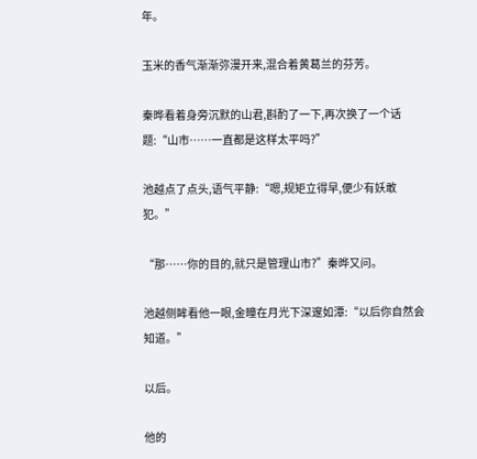年。

玉米的香气渐渐弥漫开来,混合着黄葛兰的芬芳。

秦晔看着身旁沉默的山君,斟酌了一下,再次换了一个话题:“山市……一直都是这样太平吗?”

池越点了点头,语气平静:“嗯,规矩立得早,便少有妖敢犯。”

“那……你的目的,就只是管理山市?”秦晔又问。

池越侧眸看他一眼,金瞳在月光下深邃如潭:“以后你自然会知道。”

以后。

他的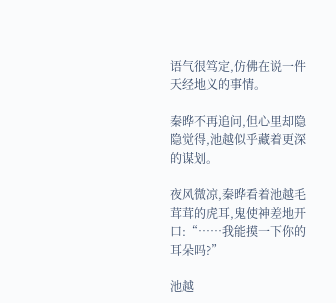语气很笃定,仿佛在说一件天经地义的事情。

秦晔不再追问,但心里却隐隐觉得,池越似乎藏着更深的谋划。

夜风微凉,秦晔看着池越毛茸茸的虎耳,鬼使神差地开口:“……我能摸一下你的耳朵吗?”

池越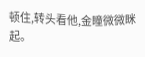顿住,转头看他,金瞳微微眯起。